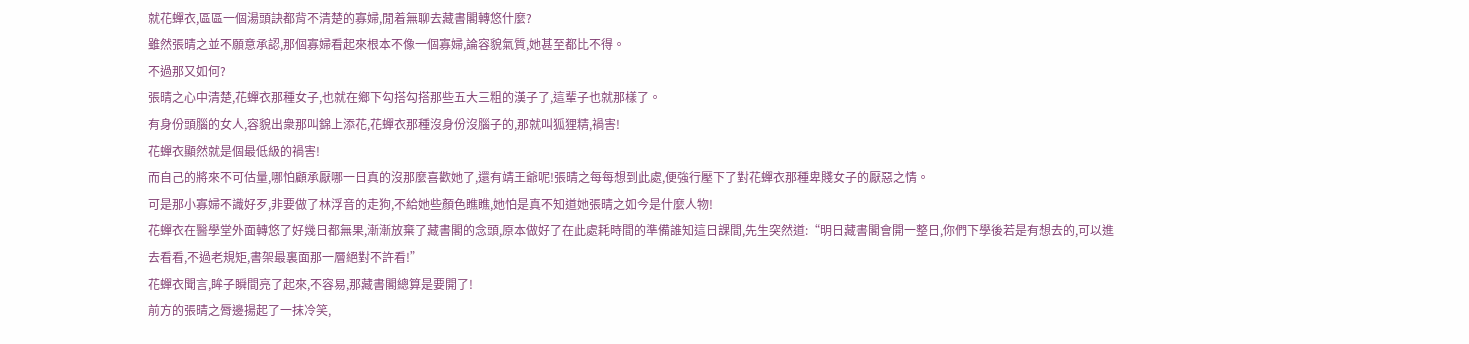就花蟬衣,區區一個湯頭訣都背不清楚的寡婦,閒着無聊去藏書閣轉悠什麼?
雖然張晴之並不願意承認,那個寡婦看起來根本不像一個寡婦,論容貌氣質,她甚至都比不得。
不過那又如何?
張晴之心中清楚,花蟬衣那種女子,也就在鄉下勾搭勾搭那些五大三粗的漢子了,這輩子也就那樣了。
有身份頭腦的女人,容貌出衆那叫錦上添花,花蟬衣那種沒身份沒腦子的,那就叫狐狸精,禍害!
花蟬衣顯然就是個最低級的禍害!
而自己的將來不可估量,哪怕顧承厭哪一日真的沒那麼喜歡她了,還有靖王爺呢!張晴之每每想到此處,便強行壓下了對花蟬衣那種卑賤女子的厭惡之情。
可是那小寡婦不識好歹,非要做了林浮音的走狗,不給她些顏色瞧瞧,她怕是真不知道她張晴之如今是什麼人物!
花蟬衣在醫學堂外面轉悠了好幾日都無果,漸漸放棄了藏書閣的念頭,原本做好了在此處耗時間的準備誰知這日課間,先生突然道:“明日藏書閣會開一整日,你們下學後若是有想去的,可以進去看看,不過老規矩,書架最裏面那一層絕對不許看!”
花蟬衣聞言,眸子瞬間亮了起來,不容易,那藏書閣總算是要開了!
前方的張晴之脣邊揚起了一抹冷笑,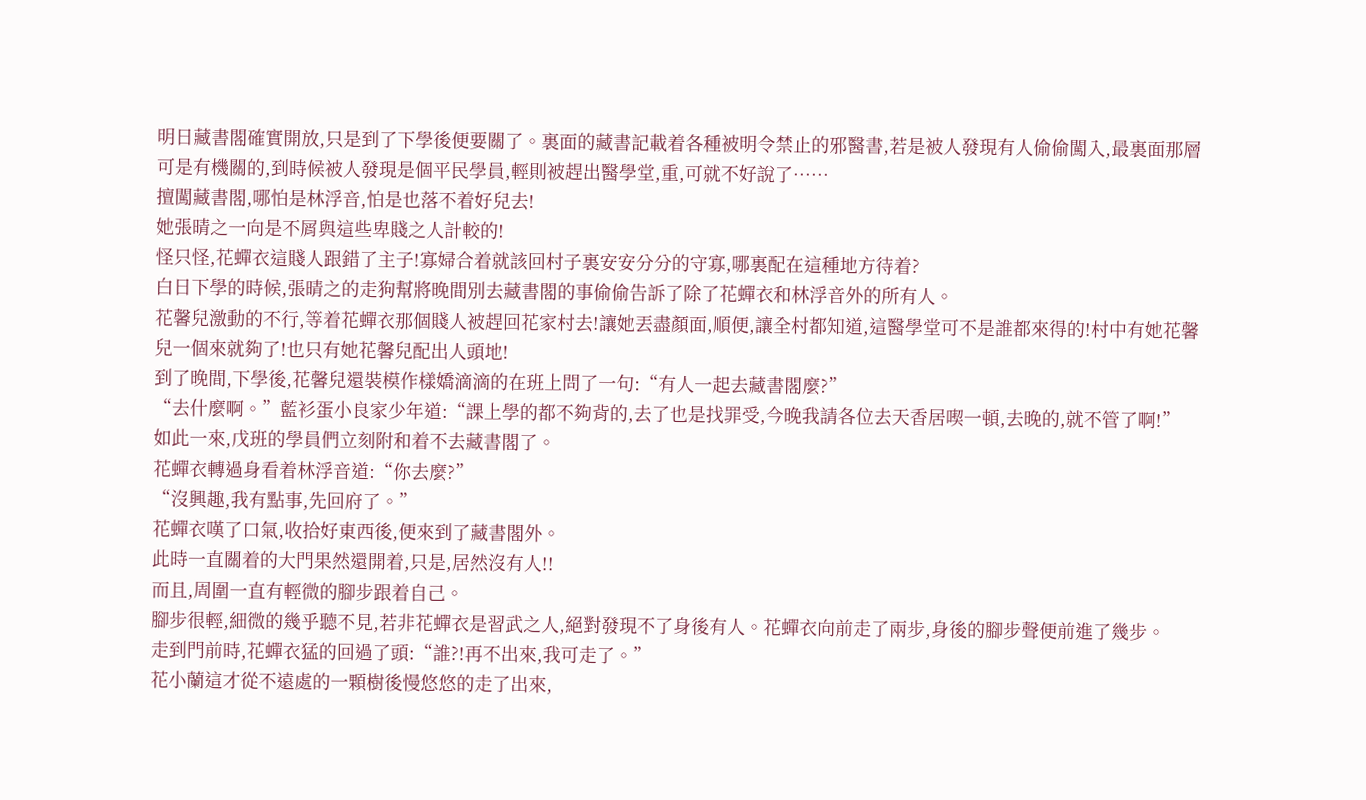明日藏書閣確實開放,只是到了下學後便要關了。裏面的藏書記載着各種被明令禁止的邪醫書,若是被人發現有人偷偷闖入,最裏面那層可是有機關的,到時候被人發現是個平民學員,輕則被趕出醫學堂,重,可就不好說了……
擅闖藏書閣,哪怕是林浮音,怕是也落不着好兒去!
她張晴之一向是不屑與這些卑賤之人計較的!
怪只怪,花蟬衣這賤人跟錯了主子!寡婦合着就該回村子裏安安分分的守寡,哪裏配在這種地方待着?
白日下學的時候,張晴之的走狗幫將晚間別去藏書閣的事偷偷告訴了除了花蟬衣和林浮音外的所有人。
花馨兒激動的不行,等着花蟬衣那個賤人被趕回花家村去!讓她丟盡顏面,順便,讓全村都知道,這醫學堂可不是誰都來得的!村中有她花馨兒一個來就夠了!也只有她花馨兒配出人頭地!
到了晚間,下學後,花馨兒還裝模作樣嬌滴滴的在班上問了一句:“有人一起去藏書閣麼?”
“去什麼啊。”藍衫蛋小良家少年道:“課上學的都不夠背的,去了也是找罪受,今晚我請各位去天香居喫一頓,去晚的,就不管了啊!”
如此一來,戊班的學員們立刻附和着不去藏書閣了。
花蟬衣轉過身看着林浮音道:“你去麼?”
“沒興趣,我有點事,先回府了。”
花蟬衣嘆了口氣,收拾好東西後,便來到了藏書閣外。
此時一直關着的大門果然還開着,只是,居然沒有人!!
而且,周圍一直有輕微的腳步跟着自己。
腳步很輕,細微的幾乎聽不見,若非花蟬衣是習武之人,絕對發現不了身後有人。花蟬衣向前走了兩步,身後的腳步聲便前進了幾步。
走到門前時,花蟬衣猛的回過了頭:“誰?!再不出來,我可走了。”
花小蘭這才從不遠處的一顆樹後慢悠悠的走了出來,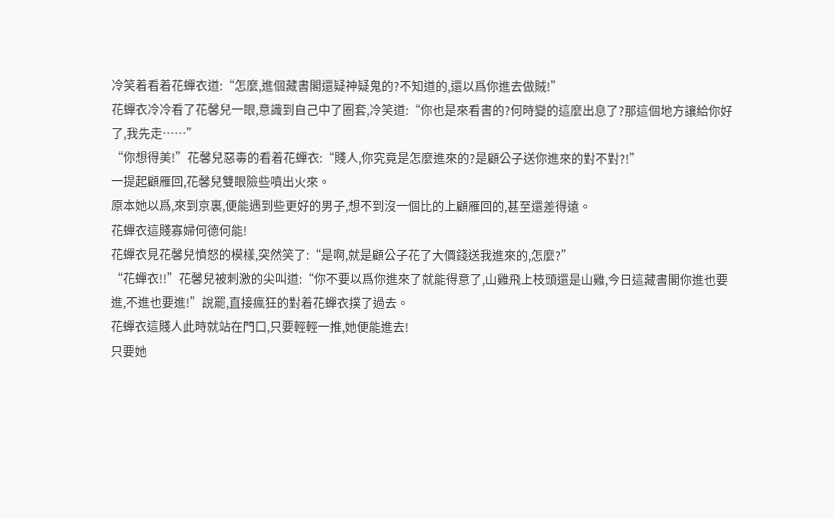冷笑着看着花蟬衣道:“怎麼,進個藏書閣還疑神疑鬼的?不知道的,還以爲你進去做賊!”
花蟬衣冷冷看了花馨兒一眼,意識到自己中了圈套,冷笑道:“你也是來看書的?何時變的這麼出息了?那這個地方讓給你好了,我先走……”
“你想得美!”花馨兒惡毒的看着花蟬衣:“賤人,你究竟是怎麼進來的?是顧公子送你進來的對不對?!”
一提起顧雁回,花馨兒雙眼險些噴出火來。
原本她以爲,來到京裏,便能遇到些更好的男子,想不到沒一個比的上顧雁回的,甚至還差得遠。
花蟬衣這賤寡婦何德何能!
花蟬衣見花馨兒憤怒的模樣,突然笑了:“是啊,就是顧公子花了大價錢送我進來的,怎麼?”
“花蟬衣!!”花馨兒被刺激的尖叫道:“你不要以爲你進來了就能得意了,山雞飛上枝頭還是山雞,今日這藏書閣你進也要進,不進也要進!”說罷,直接瘋狂的對着花蟬衣撲了過去。
花蟬衣這賤人此時就站在門口,只要輕輕一推,她便能進去!
只要她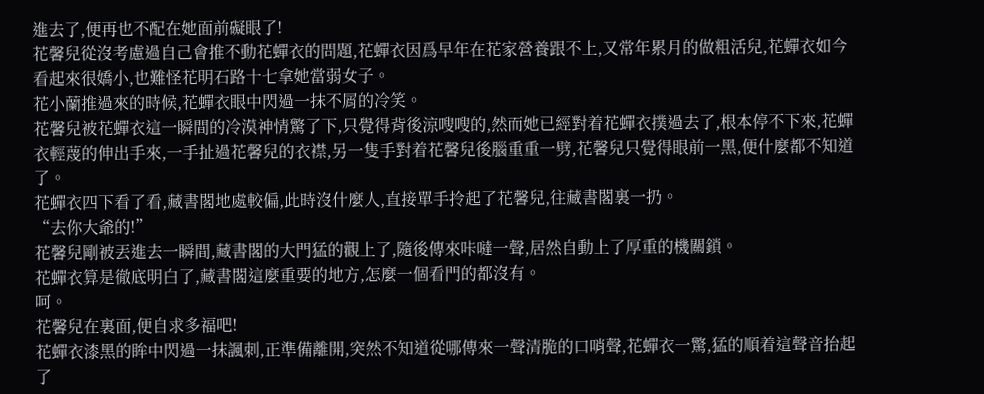進去了,便再也不配在她面前礙眼了!
花馨兒從沒考慮過自己會推不動花蟬衣的問題,花蟬衣因爲早年在花家營養跟不上,又常年累月的做粗活兒,花蟬衣如今看起來很嬌小,也難怪花明石路十七拿她當弱女子。
花小蘭推過來的時候,花蟬衣眼中閃過一抹不屑的冷笑。
花馨兒被花蟬衣這一瞬間的冷漠神情驚了下,只覺得背後涼嗖嗖的,然而她已經對着花蟬衣撲過去了,根本停不下來,花蟬衣輕蔑的伸出手來,一手扯過花馨兒的衣襟,另一隻手對着花馨兒後腦重重一劈,花馨兒只覺得眼前一黑,便什麼都不知道了。
花蟬衣四下看了看,藏書閣地處較偏,此時沒什麼人,直接單手拎起了花馨兒,往藏書閣裏一扔。
“去你大爺的!”
花馨兒剛被丟進去一瞬間,藏書閣的大門猛的觀上了,隨後傳來咔噠一聲,居然自動上了厚重的機關鎖。
花蟬衣算是徹底明白了,藏書閣這麼重要的地方,怎麼一個看門的都沒有。
呵。
花馨兒在裏面,便自求多福吧!
花蟬衣漆黑的眸中閃過一抹諷刺,正準備離開,突然不知道從哪傳來一聲清脆的口哨聲,花蟬衣一驚,猛的順着這聲音抬起了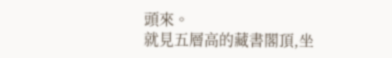頭來。
就見五層高的藏書閣頂,坐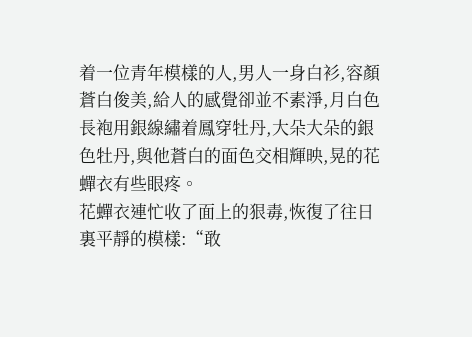着一位青年模樣的人,男人一身白衫,容顏蒼白俊美,給人的感覺卻並不素淨,月白色長袍用銀線繡着鳳穿牡丹,大朵大朵的銀色牡丹,與他蒼白的面色交相輝映,晃的花蟬衣有些眼疼。
花蟬衣連忙收了面上的狠毒,恢復了往日裏平靜的模樣:“敢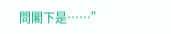問閣下是……”